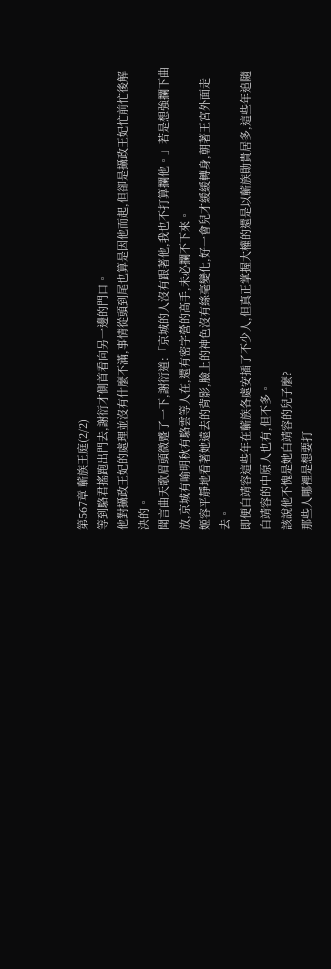第567章 蘄族王庭(2/2)
等到駱君搖跑出門去,謝衍才側首看向另一邊的門口。
他對攝政王妃的處理並沒有什麼不滿,事情從頭到尾也算是因他而起,但卻是攝政王妃忙前忙後解決的。
聞言曲天歌眉頭微蹙了一下,謝衍道:「京城的人沒有跟著他,我也不打算攔他。」若是想強攔下曲放,京城有喻明秋有駱雲等人在,還有密字營的高手,未必攔不下來。
姬容平靜地看著她遠去的背影,臉上的神色沒有絲毫變化,好一會兒才緩緩轉身,朝著王宮外面走去。
即便白靖容這些年在蘄族各處安插了不少人,但真正掌握大權的還是以蘄族勛貴居多,這些年追隨白靖容的中原人也有,但不多。
該說他不愧是她白靖容的兒子麼?
那些人哪裡是想要打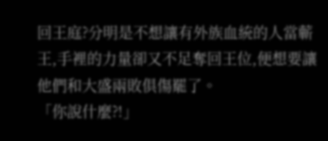回王庭?分明是不想讓有外族血統的人當蘄王,手裡的力量卻又不足奪回王位,便想要讓他們和大盛兩敗俱傷罷了。
「你說什麼?!」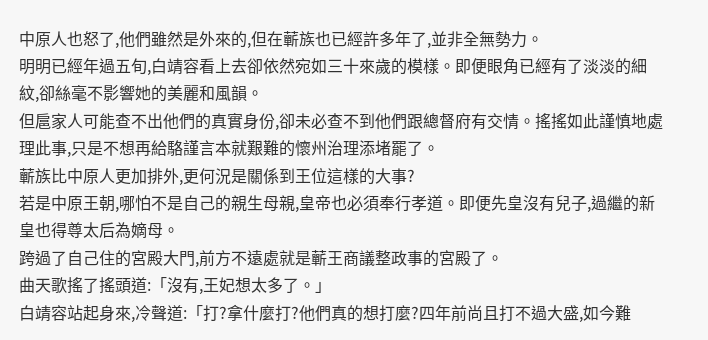中原人也怒了,他們雖然是外來的,但在蘄族也已經許多年了,並非全無勢力。
明明已經年過五旬,白靖容看上去卻依然宛如三十來歲的模樣。即便眼角已經有了淡淡的細紋,卻絲毫不影響她的美麗和風韻。
但扈家人可能查不出他們的真實身份,卻未必查不到他們跟總督府有交情。搖搖如此謹慎地處理此事,只是不想再給駱謹言本就艱難的懷州治理添堵罷了。
蘄族比中原人更加排外,更何況是關係到王位這樣的大事?
若是中原王朝,哪怕不是自己的親生母親,皇帝也必須奉行孝道。即便先皇沒有兒子,過繼的新皇也得尊太后為嫡母。
跨過了自己住的宮殿大門,前方不遠處就是蘄王商議整政事的宮殿了。
曲天歌搖了搖頭道:「沒有,王妃想太多了。」
白靖容站起身來,冷聲道:「打?拿什麼打?他們真的想打麼?四年前尚且打不過大盛,如今難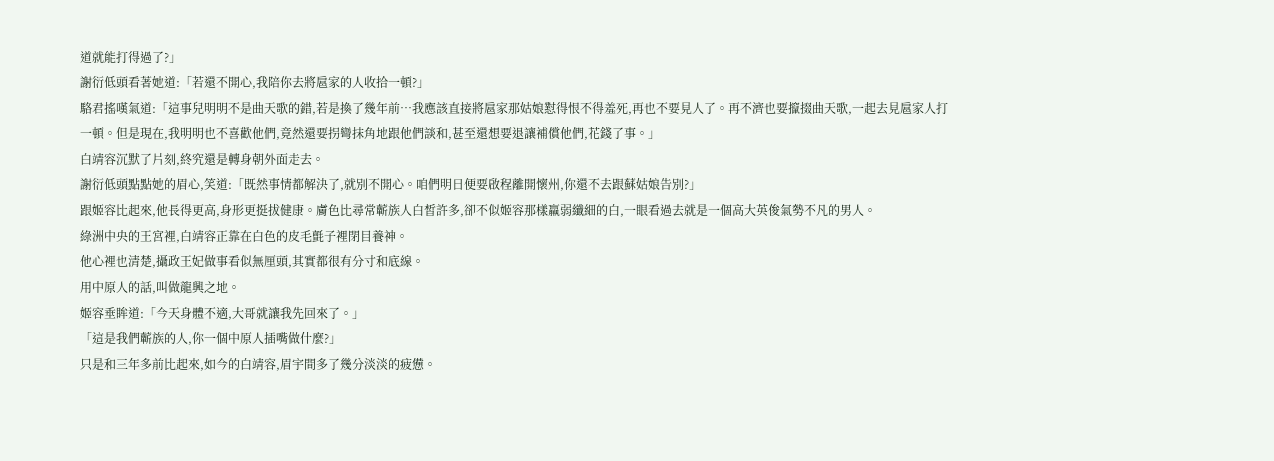道就能打得過了?」
謝衍低頭看著她道:「若還不開心,我陪你去將扈家的人收拾一頓?」
駱君搖嘆氣道:「這事兒明明不是曲天歌的錯,若是換了幾年前…我應該直接將扈家那姑娘懟得恨不得羞死,再也不要見人了。再不濟也要攛掇曲天歌,一起去見扈家人打一頓。但是現在,我明明也不喜歡他們,竟然還要拐彎抹角地跟他們談和,甚至還想要退讓補償他們,花錢了事。」
白靖容沉默了片刻,終究還是轉身朝外面走去。
謝衍低頭點點她的眉心,笑道:「既然事情都解決了,就別不開心。咱們明日便要啟程離開懷州,你還不去跟蘇姑娘告別?」
跟姬容比起來,他長得更高,身形更挺拔健康。膚色比尋常蘄族人白皙許多,卻不似姬容那樣羸弱纖細的白,一眼看過去就是一個高大英俊氣勢不凡的男人。
綠洲中央的王宮裡,白靖容正靠在白色的皮毛氈子裡閉目養神。
他心裡也清楚,攝政王妃做事看似無厘頭,其實都很有分寸和底線。
用中原人的話,叫做龍興之地。
姬容垂眸道:「今天身體不適,大哥就讓我先回來了。」
「這是我們蘄族的人,你一個中原人插嘴做什麼?」
只是和三年多前比起來,如今的白靖容,眉宇間多了幾分淡淡的疲憊。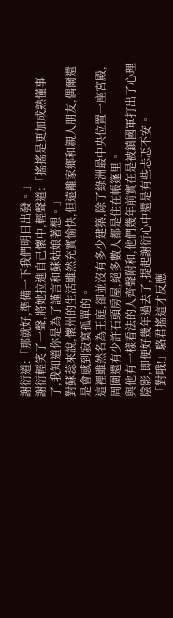謝衍道:「那就好,準備一下我們明日出發。」
謝衍輕笑了一聲,將她拉進自己懷中,輕聲道:「搖搖是更加成熟懂事了,我知道你是為了謹言和蘇姑娘著想。」
對蘇蕊來說,懷州的生活雖然充實愉快,但遠離家鄉和親人朋友,偶爾還是會感到寂寞孤單的。
這裡雖然名為王庭,卻並沒有多少建築,除了綠洲最中央位置一座宮殿,周圍還有少許石頭房屋,絕多數人都是住在帳篷里。
與他有一樣看法的人齊聲附和,他們幾年前實在是被鎮國軍打出了心理陰影,即便好幾年過去了,提起謝衍心中還是有些忐忑不安。
「對哦!」駱君搖這才反應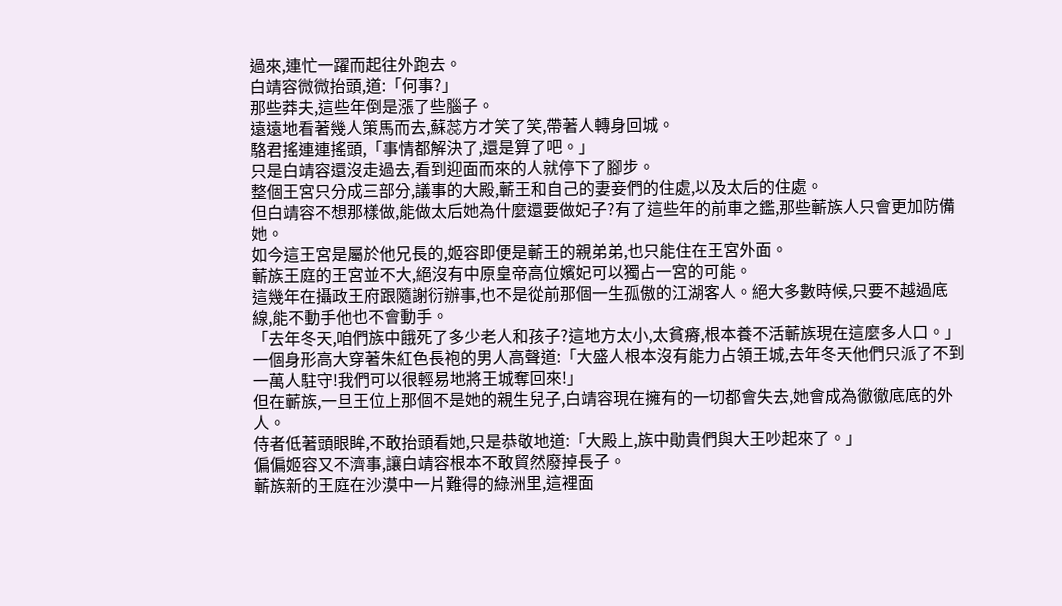過來,連忙一躍而起往外跑去。
白靖容微微抬頭,道:「何事?」
那些莽夫,這些年倒是漲了些腦子。
遠遠地看著幾人策馬而去,蘇蕊方才笑了笑,帶著人轉身回城。
駱君搖連連搖頭,「事情都解決了,還是算了吧。」
只是白靖容還沒走過去,看到迎面而來的人就停下了腳步。
整個王宮只分成三部分,議事的大殿,蘄王和自己的妻妾們的住處,以及太后的住處。
但白靖容不想那樣做,能做太后她為什麼還要做妃子?有了這些年的前車之鑑,那些蘄族人只會更加防備她。
如今這王宮是屬於他兄長的,姬容即便是蘄王的親弟弟,也只能住在王宮外面。
蘄族王庭的王宮並不大,絕沒有中原皇帝高位嬪妃可以獨占一宮的可能。
這幾年在攝政王府跟隨謝衍辦事,也不是從前那個一生孤傲的江湖客人。絕大多數時候,只要不越過底線,能不動手他也不會動手。
「去年冬天,咱們族中餓死了多少老人和孩子?這地方太小,太貧瘠,根本養不活蘄族現在這麼多人口。」一個身形高大穿著朱紅色長袍的男人高聲道:「大盛人根本沒有能力占領王城,去年冬天他們只派了不到一萬人駐守!我們可以很輕易地將王城奪回來!」
但在蘄族,一旦王位上那個不是她的親生兒子,白靖容現在擁有的一切都會失去,她會成為徹徹底底的外人。
侍者低著頭眼眸,不敢抬頭看她,只是恭敬地道:「大殿上,族中勛貴們與大王吵起來了。」
偏偏姬容又不濟事,讓白靖容根本不敢貿然廢掉長子。
蘄族新的王庭在沙漠中一片難得的綠洲里,這裡面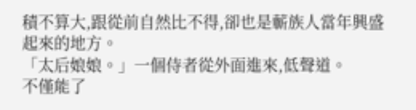積不算大,跟從前自然比不得,卻也是蘄族人當年興盛起來的地方。
「太后娘娘。」一個侍者從外面進來,低聲道。
不僅能了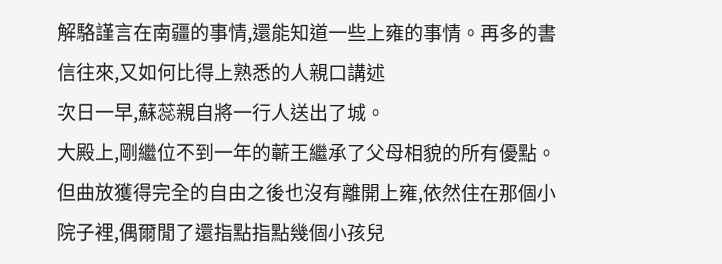解駱謹言在南疆的事情,還能知道一些上雍的事情。再多的書信往來,又如何比得上熟悉的人親口講述
次日一早,蘇蕊親自將一行人送出了城。
大殿上,剛繼位不到一年的蘄王繼承了父母相貌的所有優點。
但曲放獲得完全的自由之後也沒有離開上雍,依然住在那個小院子裡,偶爾閒了還指點指點幾個小孩兒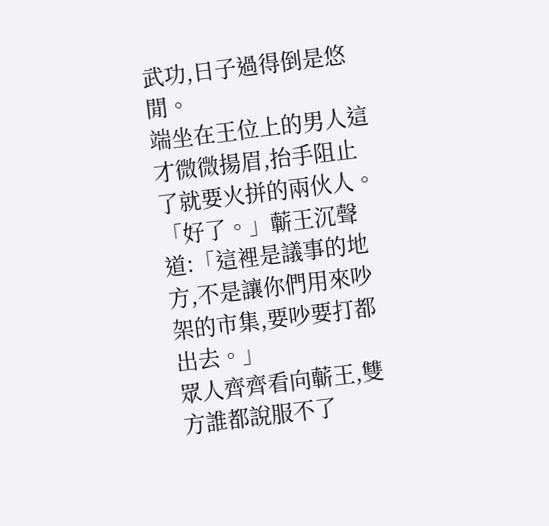武功,日子過得倒是悠閒。
端坐在王位上的男人這才微微揚眉,抬手阻止了就要火拼的兩伙人。
「好了。」蘄王沉聲道:「這裡是議事的地方,不是讓你們用來吵架的市集,要吵要打都出去。」
眾人齊齊看向蘄王,雙方誰都說服不了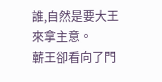誰,自然是要大王來拿主意。
蘄王卻看向了門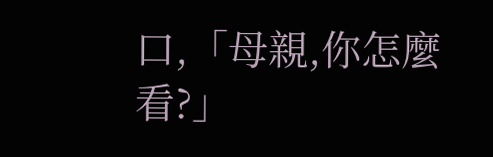口,「母親,你怎麼看?」